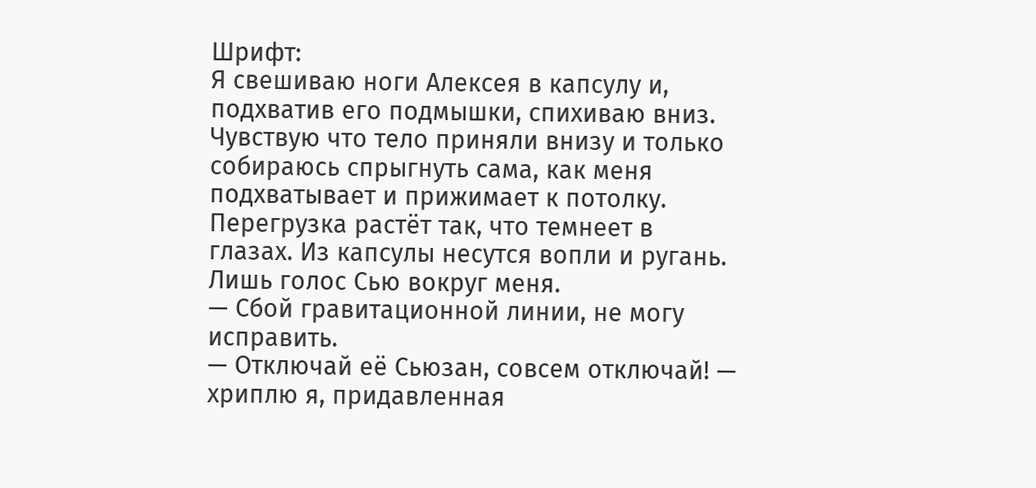Шрифт:
Я свешиваю ноги Алексея в капсулу и, подхватив его подмышки, спихиваю вниз. Чувствую что тело приняли внизу и только собираюсь спрыгнуть сама, как меня подхватывает и прижимает к потолку. Перегрузка растёт так, что темнеет в глазах. Из капсулы несутся вопли и ругань. Лишь голос Сью вокруг меня.
— Сбой гравитационной линии, не могу исправить.
— Отключай её Сьюзан, совсем отключай! — хриплю я, придавленная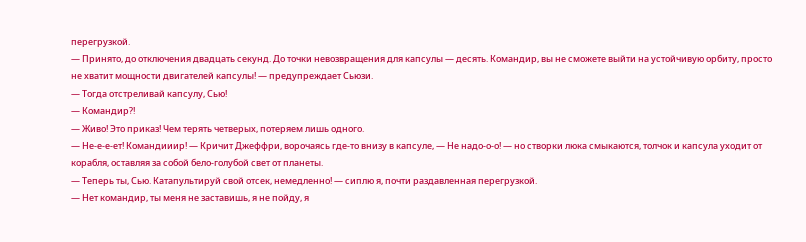перегрузкой.
— Принято, до отключения двадцать секунд. До точки невозвращения для капсулы — десять. Командир, вы не сможете выйти на устойчивую орбиту, просто не хватит мощности двигателей капсулы! — предупреждает Сьюзи.
— Тогда отстреливай капсулу, Сью!
— Командир?!
— Живо! Это приказ! Чем терять четверых, потеряем лишь одного.
— Не-е-е-ет! Командииир! — Кричит Джеффри, ворочаясь где-то внизу в капсуле, — Не надо-о-о! — но створки люка смыкаются, толчок и капсула уходит от корабля, оставляя за собой бело-голубой свет от планеты.
— Теперь ты, Сью. Катапультируй свой отсек, немедленно! — сиплю я, почти раздавленная перегрузкой.
— Нет командир, ты меня не заставишь, я не пойду, я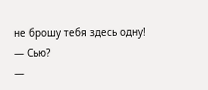не брошу тебя здесь одну!
— Сью?
—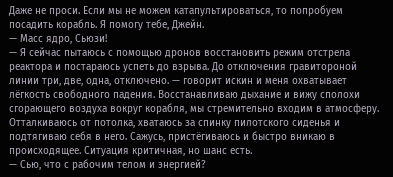Даже не проси. Если мы не можем катапультироваться, то попробуем посадить корабль. Я помогу тебе, Джейн.
— Масс ядро, Сьюзи!
— Я сейчас пытаюсь с помощью дронов восстановить режим отстрела реактора и постараюсь успеть до взрыва. До отключения гравитороной линии три, две, одна, отключено. — говорит искин и меня охватывает лёгкость свободного падения. Восстанавливаю дыхание и вижу сполохи сгорающего воздуха вокруг корабля, мы стремительно входим в атмосферу. Отталкиваюсь от потолка, хватаюсь за спинку пилотского сиденья и подтягиваю себя в него. Сажусь, пристёгиваюсь и быстро вникаю в происходящее. Ситуация критичная, но шанс есть.
— Сью, что с рабочим телом и энергией?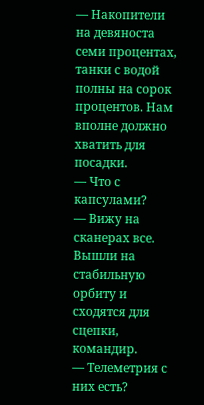— Накопители на девяноста семи процентах, танки с водой полны на сорок процентов. Нам вполне должно хватить для посадки.
— Что с капсулами?
— Вижу на сканерах все. Вышли на стабильную орбиту и сходятся для сцепки, командир.
— Телеметрия с них есть?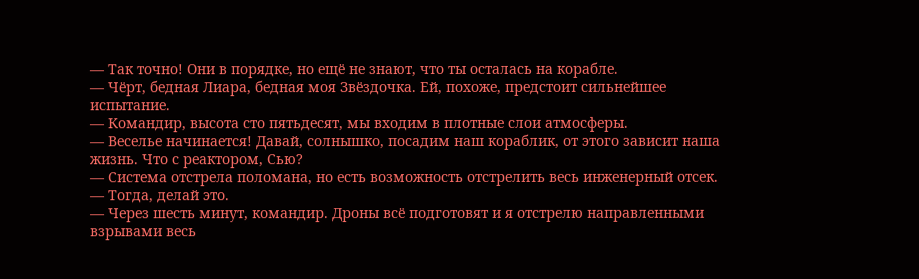— Так точно! Они в порядке, но ещё не знают, что ты осталась на корабле.
— Чёрт, бедная Лиара, бедная моя Звёздочка. Ей, похоже, предстоит сильнейшее испытание.
— Командир, высота сто пятьдесят, мы входим в плотные слои атмосферы.
— Веселье начинается! Давай, солнышко, посадим наш кораблик, от этого зависит наша жизнь. Что с реактором, Сью?
— Система отстрела поломана, но есть возможность отстрелить весь инженерный отсек.
— Тогда, делай это.
— Через шесть минут, командир. Дроны всё подготовят и я отстрелю направленными взрывами весь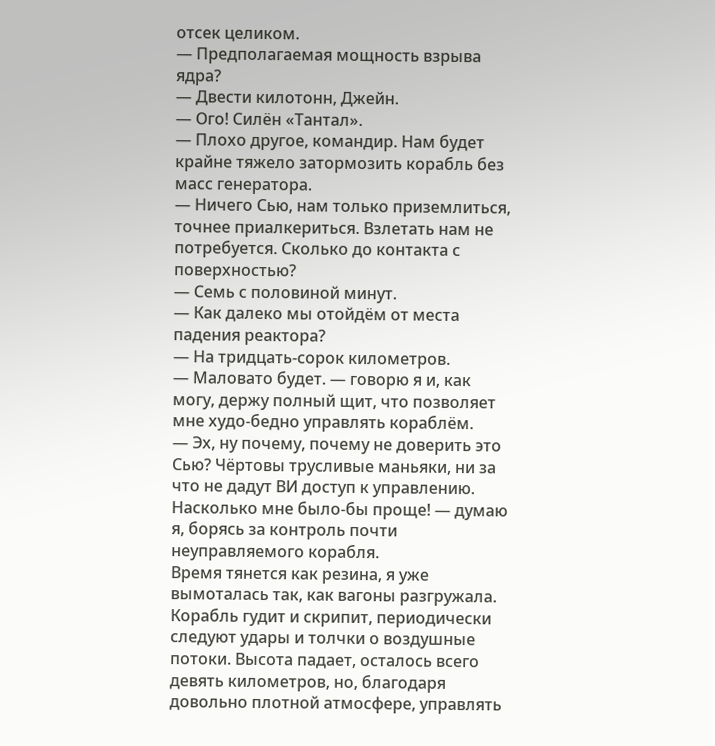отсек целиком.
— Предполагаемая мощность взрыва ядра?
— Двести килотонн, Джейн.
— Ого! Силён «Тантал».
— Плохо другое, командир. Нам будет крайне тяжело затормозить корабль без масс генератора.
— Ничего Сью, нам только приземлиться, точнее приалкериться. Взлетать нам не потребуется. Сколько до контакта с поверхностью?
— Семь с половиной минут.
— Как далеко мы отойдём от места падения реактора?
— На тридцать-сорок километров.
— Маловато будет. — говорю я и, как могу, держу полный щит, что позволяет мне худо-бедно управлять кораблём.
— Эх, ну почему, почему не доверить это Сью? Чёртовы трусливые маньяки, ни за что не дадут ВИ доступ к управлению. Насколько мне было-бы проще! — думаю я, борясь за контроль почти неуправляемого корабля.
Время тянется как резина, я уже вымоталась так, как вагоны разгружала. Корабль гудит и скрипит, периодически следуют удары и толчки о воздушные потоки. Высота падает, осталось всего девять километров, но, благодаря довольно плотной атмосфере, управлять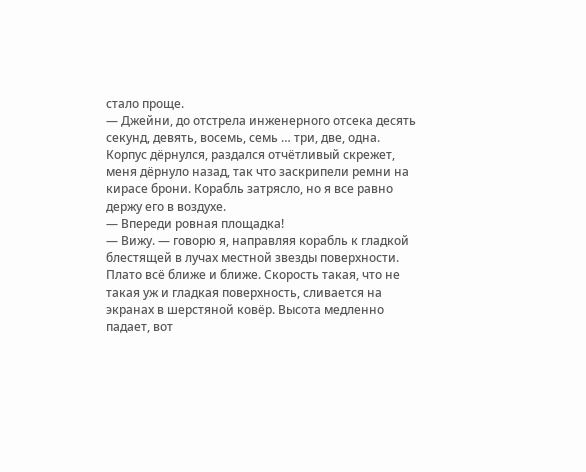стало проще.
— Джейни, до отстрела инженерного отсека десять секунд, девять, восемь, семь … три, две, одна.
Корпус дёрнулся, раздался отчётливый скрежет, меня дёрнуло назад, так что заскрипели ремни на кирасе брони. Корабль затрясло, но я все равно держу его в воздухе.
— Впереди ровная площадка!
— Вижу. — говорю я, направляя корабль к гладкой блестящей в лучах местной звезды поверхности.
Плато всё ближе и ближе. Скорость такая, что не такая уж и гладкая поверхность, сливается на экранах в шерстяной ковёр. Высота медленно падает, вот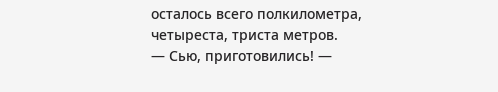осталось всего полкилометра, четыреста, триста метров.
— Сью, приготовились! —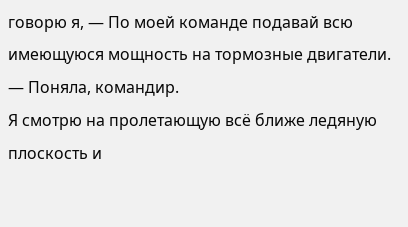говорю я, — По моей команде подавай всю имеющуюся мощность на тормозные двигатели.
— Поняла, командир.
Я смотрю на пролетающую всё ближе ледяную плоскость и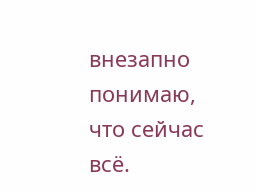внезапно понимаю, что сейчас всё.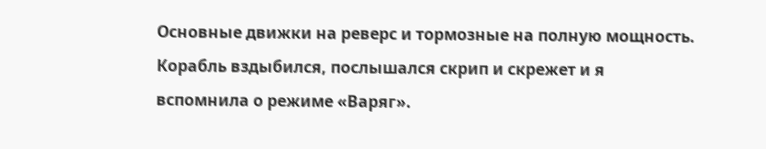Основные движки на реверс и тормозные на полную мощность. Корабль вздыбился, послышался скрип и скрежет и я вспомнила о режиме «Варяг».